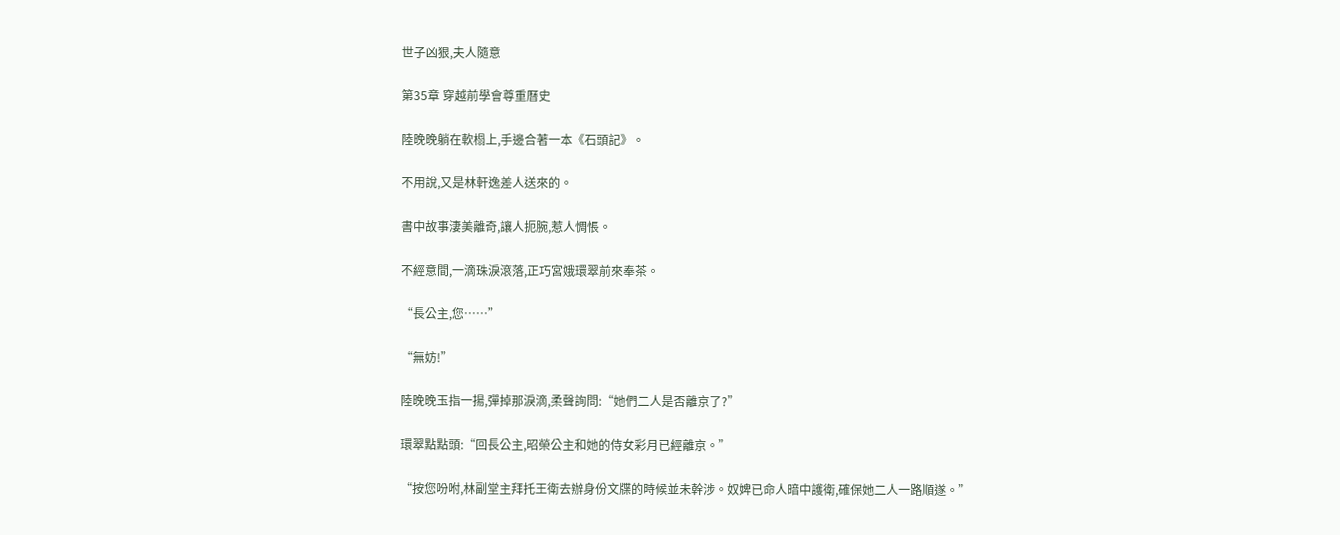世子凶狠,夫人隨意

第35章 穿越前學會尊重曆史

陸晚晚躺在軟榻上,手邊合著一本《石頭記》。

不用說,又是林軒逸差人送來的。

書中故事淒美離奇,讓人扼腕,惹人惆悵。

不經意間,一滴珠淚滾落,正巧宮娥環翠前來奉茶。

“長公主,您……”

“無妨!”

陸晚晚玉指一揚,彈掉那淚滴,柔聲詢問:“她們二人是否離京了?”

環翠點點頭:“回長公主,昭榮公主和她的侍女彩月已經離京。”

“按您吩咐,林副堂主拜托王衛去辦身份文牒的時候並未幹涉。奴婢已命人暗中護衛,確保她二人一路順遂。”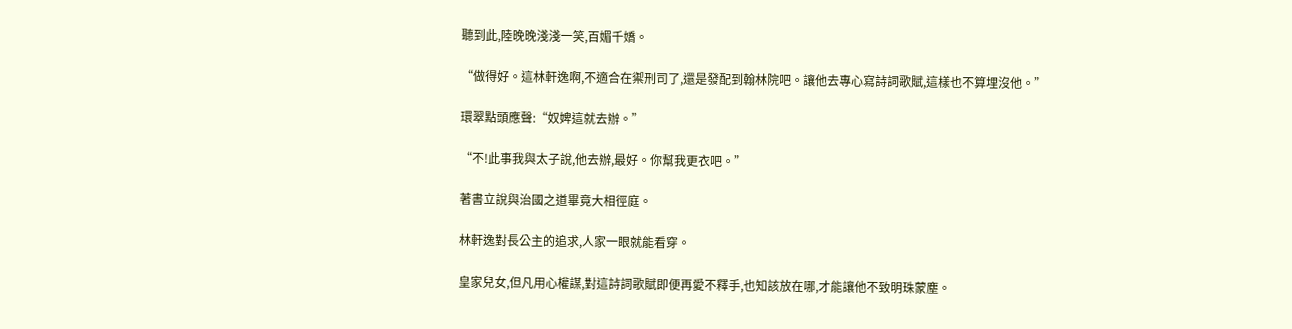聽到此,陸晚晚淺淺一笑,百媚千嬌。

“做得好。這林軒逸啊,不適合在禦刑司了,還是發配到翰林院吧。讓他去專心寫詩詞歌賦,這樣也不算埋沒他。”

環翠點頭應聲:“奴婢這就去辦。”

“不!此事我與太子說,他去辦,最好。你幫我更衣吧。”

著書立說與治國之道畢竟大相徑庭。

林軒逸對長公主的追求,人家一眼就能看穿。

皇家兒女,但凡用心權謀,對這詩詞歌賦即便再愛不釋手,也知該放在哪,才能讓他不致明珠蒙塵。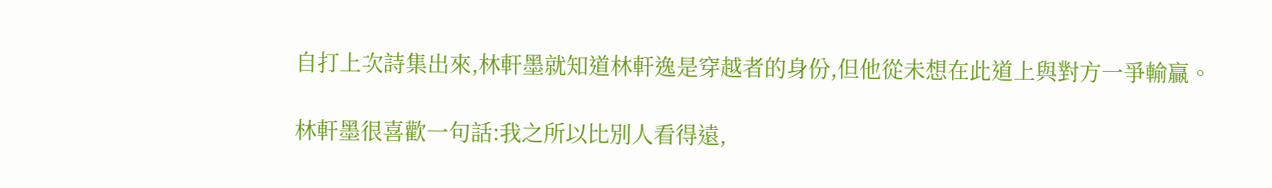自打上次詩集出來,林軒墨就知道林軒逸是穿越者的身份,但他從未想在此道上與對方一爭輸贏。

林軒墨很喜歡一句話:我之所以比別人看得遠,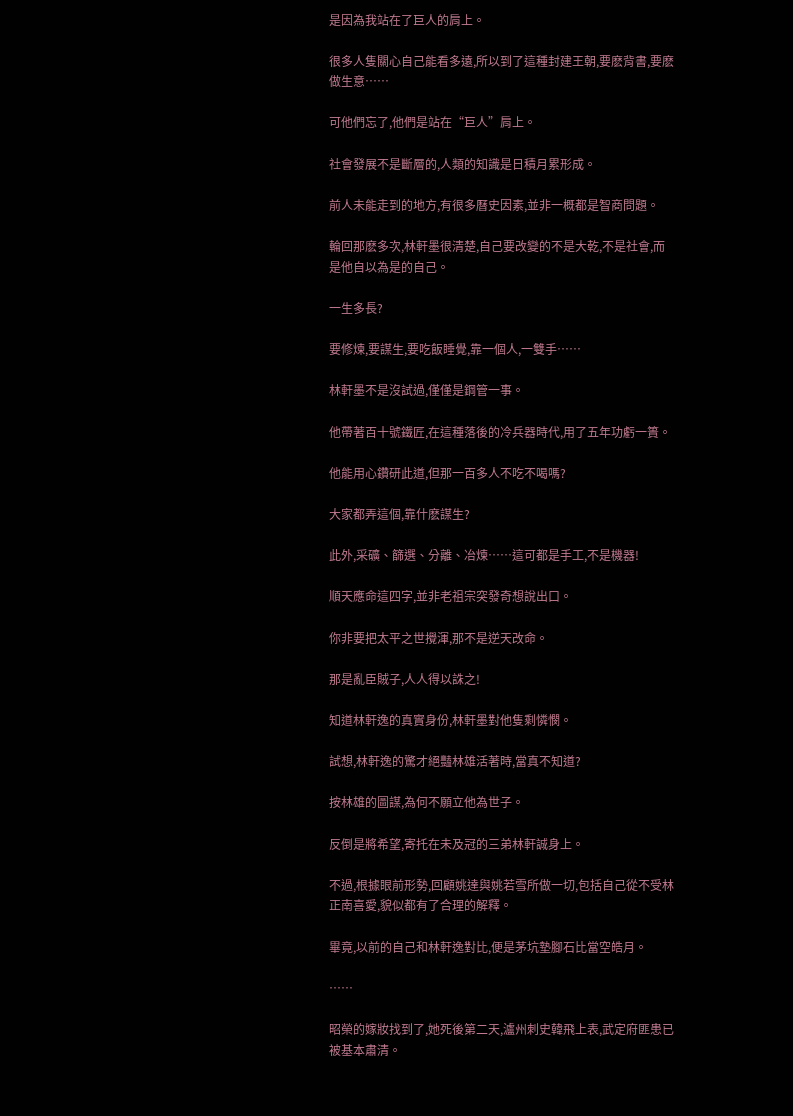是因為我站在了巨人的肩上。

很多人隻關心自己能看多遠,所以到了這種封建王朝,要麽背書,要麽做生意……

可他們忘了,他們是站在“巨人”肩上。

社會發展不是斷層的,人類的知識是日積月累形成。

前人未能走到的地方,有很多曆史因素,並非一概都是智商問題。

輪回那麽多次,林軒墨很清楚,自己要改變的不是大乾,不是社會,而是他自以為是的自己。

一生多長?

要修煉,要謀生,要吃飯睡覺,靠一個人,一雙手……

林軒墨不是沒試過,僅僅是鋼管一事。

他帶著百十號鐵匠,在這種落後的冷兵器時代,用了五年功虧一簣。

他能用心鑽研此道,但那一百多人不吃不喝嗎?

大家都弄這個,靠什麽謀生?

此外,采礦、篩選、分離、冶煉……這可都是手工,不是機器!

順天應命這四字,並非老祖宗突發奇想說出口。

你非要把太平之世攪渾,那不是逆天改命。

那是亂臣賊子,人人得以誅之!

知道林軒逸的真實身份,林軒墨對他隻剩憐憫。

試想,林軒逸的驚才絕豔林雄活著時,當真不知道?

按林雄的圖謀,為何不願立他為世子。

反倒是將希望,寄托在未及冠的三弟林軒誠身上。

不過,根據眼前形勢,回顧姚達與姚若雪所做一切,包括自己從不受林正南喜愛,貌似都有了合理的解釋。

畢竟,以前的自己和林軒逸對比,便是茅坑墊腳石比當空皓月。

……

昭榮的嫁妝找到了,她死後第二天,瀘州刺史韓飛上表,武定府匪患已被基本肅清。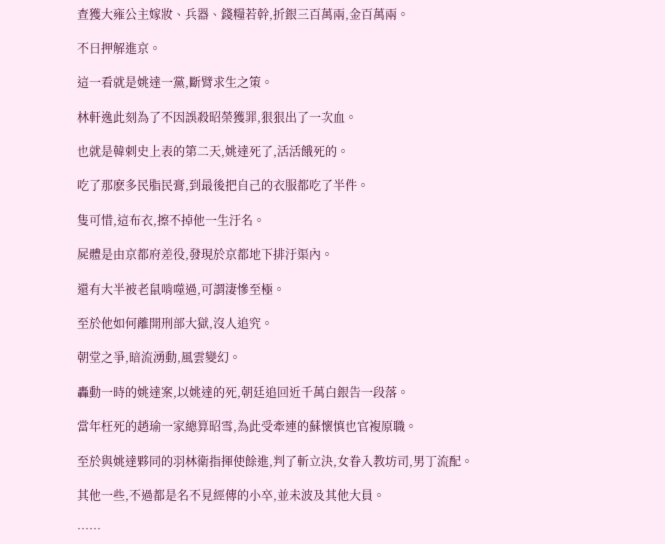查獲大雍公主嫁妝、兵器、錢糧若幹,折銀三百萬兩,金百萬兩。

不日押解進京。

這一看就是姚達一黨,斷臂求生之策。

林軒逸此刻為了不因誤殺昭榮獲罪,狠狠出了一次血。

也就是韓刺史上表的第二天,姚達死了,活活餓死的。

吃了那麽多民脂民膏,到最後把自己的衣服都吃了半件。

隻可惜,這布衣,擦不掉他一生汙名。

屍體是由京都府差役,發現於京都地下排汙渠內。

還有大半被老鼠啃噬過,可謂淒慘至極。

至於他如何離開刑部大獄,沒人追究。

朝堂之爭,暗流湧動,風雲變幻。

轟動一時的姚達案,以姚達的死,朝廷追回近千萬白銀告一段落。

當年枉死的趙瑜一家總算昭雪,為此受牽連的蘇懷慎也官複原職。

至於與姚達夥同的羽林衛指揮使餘進,判了斬立決,女眷入教坊司,男丁流配。

其他一些,不過都是名不見經傳的小卒,並未波及其他大員。

……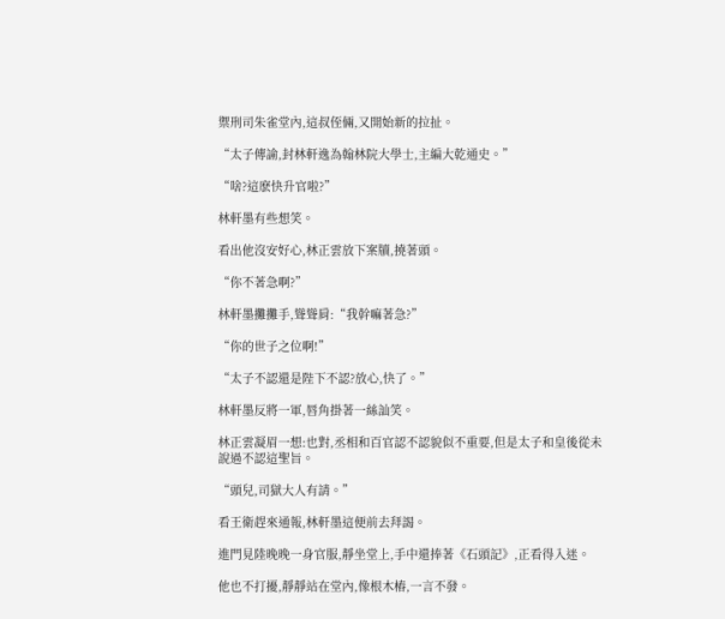禦刑司朱雀堂內,這叔侄倆,又開始新的拉扯。

“太子傳諭,封林軒逸為翰林院大學士,主編大乾通史。”

“啥?這麽快升官啦?”

林軒墨有些想笑。

看出他沒安好心,林正雲放下案牘,撓著頭。

“你不著急啊?”

林軒墨攤攤手,聳聳肩:“我幹嘛著急?”

“你的世子之位啊!”

“太子不認還是陛下不認?放心,快了。”

林軒墨反將一軍,唇角掛著一絲訕笑。

林正雲凝眉一想:也對,丞相和百官認不認貌似不重要,但是太子和皇後從未說過不認這聖旨。

“頭兒,司獄大人有請。”

看王衛趕來通報,林軒墨這便前去拜謁。

進門見陸晚晚一身官服,靜坐堂上,手中還捧著《石頭記》,正看得入迷。

他也不打擾,靜靜站在堂內,像根木樁,一言不發。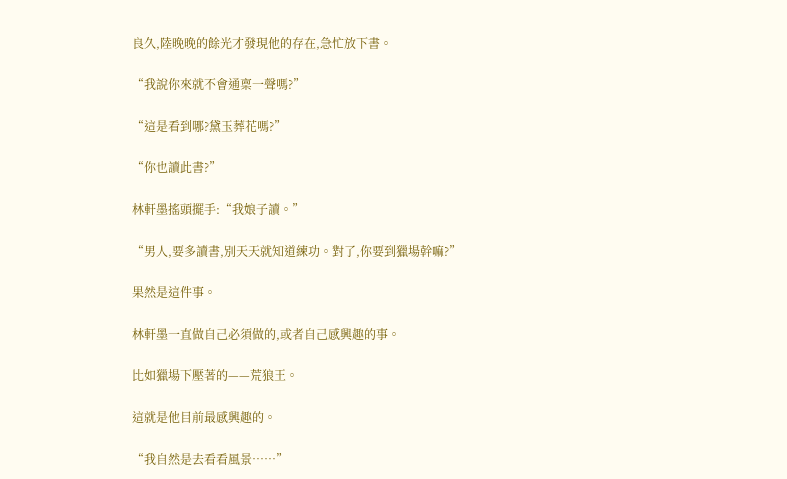良久,陸晚晚的餘光才發現他的存在,急忙放下書。

“我說你來就不會通稟一聲嗎?”

“這是看到哪?黛玉葬花嗎?”

“你也讀此書?”

林軒墨搖頭擺手:“我娘子讀。”

“男人,要多讀書,別天天就知道練功。對了,你要到獵場幹嘛?”

果然是這件事。

林軒墨一直做自己必須做的,或者自己感興趣的事。

比如獵場下壓著的——荒狼王。

這就是他目前最感興趣的。

“我自然是去看看風景……”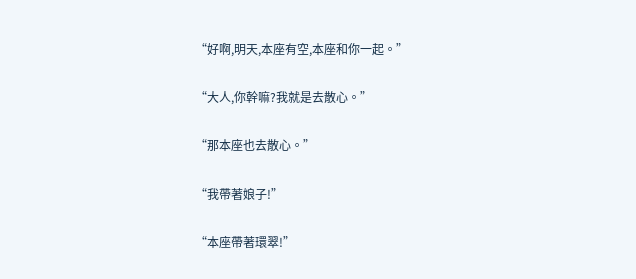“好啊,明天,本座有空,本座和你一起。”

“大人,你幹嘛?我就是去散心。”

“那本座也去散心。”

“我帶著娘子!”

“本座帶著環翠!”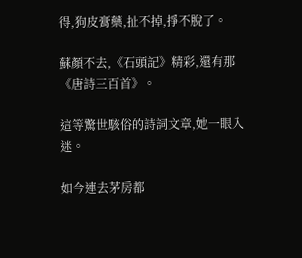得,狗皮膏藥,扯不掉,掙不脫了。

蘇顏不去,《石頭記》精彩,還有那《唐詩三百首》。

這等驚世駭俗的詩詞文章,她一眼入迷。

如今連去茅房都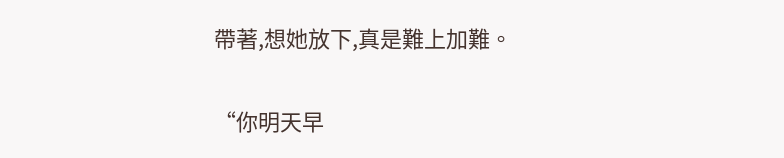帶著,想她放下,真是難上加難。

“你明天早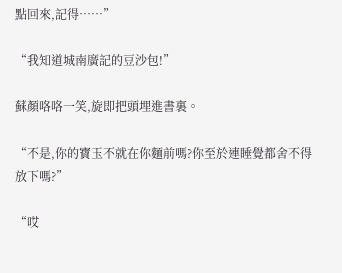點回來,記得……”

“我知道城南廣記的豆沙包!”

蘇顏咯咯一笑,旋即把頭埋進書裏。

“不是,你的寶玉不就在你麵前嗎?你至於連睡覺都舍不得放下嗎?”

“哎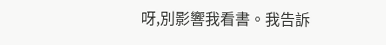呀,別影響我看書。我告訴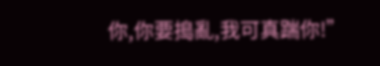你,你要搗亂,我可真踹你!”